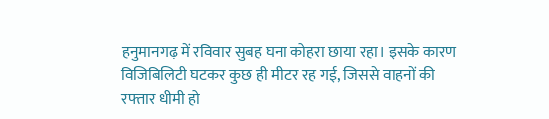हनुमानगढ़ में रविवार सुबह घना कोहरा छाया रहा। इसके कारण विजिबिलिटी घटकर कुछ ही मीटर रह गई, जिससे वाहनों की रफ्तार धीमी हो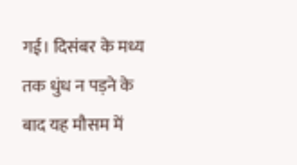गई। दिसंबर के मध्य तक धुंध न पड़ने के बाद यह मौसम में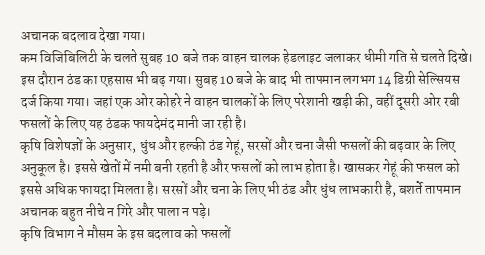अचानक बदलाव देखा गया।
कम विजिबिलिटी के चलते सुबह 10 बजे तक वाहन चालक हेडलाइट जलाकर धीमी गति से चलते दिखे। इस दौरान ठंड का एहसास भी बढ़ गया। सुबह 10 बजे के बाद भी तापमान लगभग 14 डिग्री सेल्सियस दर्ज किया गया। जहां एक ओर कोहरे ने वाहन चालकों के लिए परेशानी खड़ी की, वहीं दूसरी ओर रबी फसलों के लिए यह ठंडक फायदेमंद मानी जा रही है।
कृषि विशेषज्ञों के अनुसार, धुंध और हल्की ठंड गेहूं, सरसों और चना जैसी फसलों की बढ़वार के लिए अनुकूल है। इससे खेतों में नमी बनी रहती है और फसलों को लाभ होता है। खासकर गेहूं की फसल को इससे अधिक फायदा मिलता है। सरसों और चना के लिए भी ठंड और धुंध लाभकारी है, बशर्ते तापमान अचानक बहुत नीचे न गिरे और पाला न पड़े।
कृषि विभाग ने मौसम के इस बदलाव को फसलों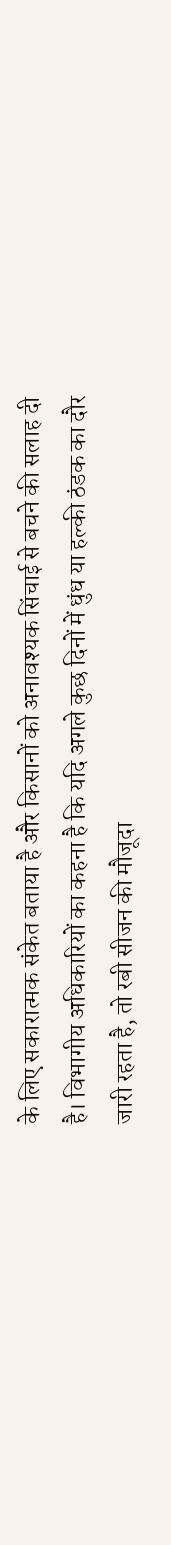के लिए सकारात्मक संकेत बताया है और किसानों को अनावश्यक सिंचाई से बचने की सलाह दी है। विभागीय अधिकारियों का कहना है कि यदि अगले कुछ दिनों में धुंध या हल्की ठंडक का दौर जारी रहता है, तो रबी सीजन की मौजूदा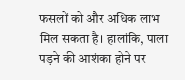फसलों को और अधिक लाभ मिल सकता है। हालांकि, पाला पड़ने की आशंका होने पर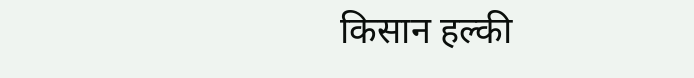किसान हल्की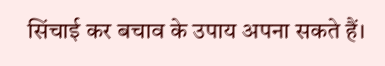सिंचाई कर बचाव के उपाय अपना सकते हैं।